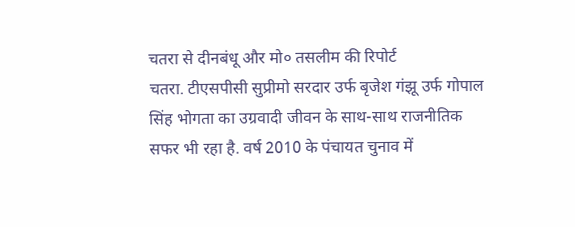चतरा से दीनबंधू और मो० तसलीम की रिपोर्ट
चतरा. टीएसपीसी सुप्रीमो सरदार उर्फ बृजेश गंझू उर्फ गोपाल सिंह भोगता का उग्रवादी जीवन के साथ-साथ राजनीतिक सफर भी रहा है. वर्ष 2010 के पंचायत चुनाव में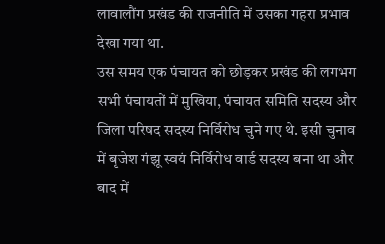लावालौंग प्रखंड की राजनीति में उसका गहरा प्रभाव देखा गया था.
उस समय एक पंचायत को छोड़कर प्रखंड की लगभग सभी पंचायतों में मुखिया, पंचायत समिति सदस्य और जिला परिषद सदस्य निर्विरोध चुने गए थे. इसी चुनाव में बृजेश गंझू स्वयं निर्विरोध वार्ड सदस्य बना था और बाद में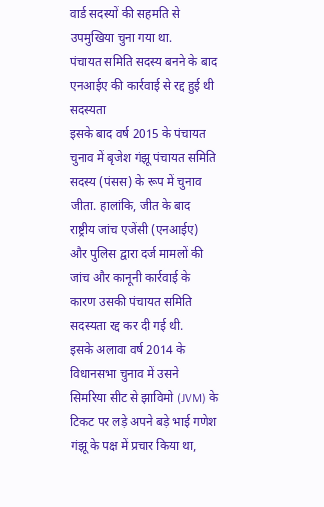वार्ड सदस्यों की सहमति से उपमुखिया चुना गया था.
पंचायत समिति सदस्य बनने के बाद एनआईए की कार्रवाई से रद्द हुई थी सदस्यता
इसके बाद वर्ष 2015 के पंचायत चुनाव में बृजेश गंझू पंचायत समिति सदस्य (पंसस) के रूप में चुनाव जीता. हालांकि, जीत के बाद राष्ट्रीय जांच एजेंसी (एनआईए) और पुलिस द्वारा दर्ज मामलों की जांच और कानूनी कार्रवाई के कारण उसकी पंचायत समिति सदस्यता रद्द कर दी गई थी.
इसके अलावा वर्ष 2014 के विधानसभा चुनाव में उसने सिमरिया सीट से झाविमो (JVM) के टिकट पर लड़े अपने बड़े भाई गणेश गंझू के पक्ष में प्रचार किया था,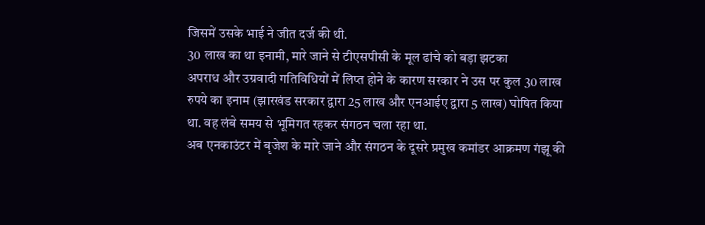जिसमें उसके भाई ने जीत दर्ज की थी.
30 लाख का था इनामी, मारे जाने से टीएसपीसी के मूल ढांचे को बड़ा झटका
अपराध और उग्रवादी गतिविधियों में लिप्त होने के कारण सरकार ने उस पर कुल 30 लाख रुपये का इनाम (झारखंड सरकार द्वारा 25 लाख और एनआईए द्वारा 5 लाख) घोषित किया था. वह लंबे समय से भूमिगत रहकर संगठन चला रहा था.
अब एनकाउंटर में बृजेश के मारे जाने और संगठन के दूसरे प्रमुख कमांडर आक्रमण गंझू की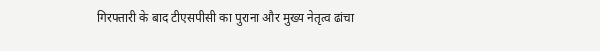गिरफ्तारी के बाद टीएसपीसी का पुराना और मुख्य नेतृत्व ढांचा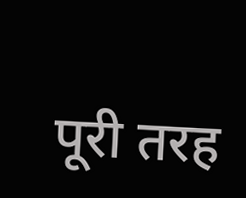पूरी तरह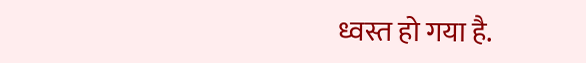ध्वस्त हो गया है.